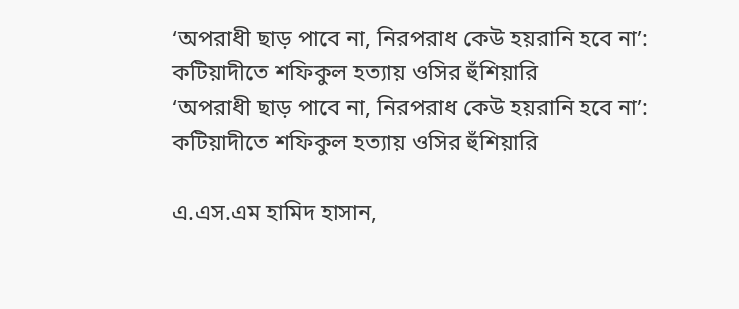‘অপরাধী ছাড় পাবে না, নিরপরাধ কেউ হয়রানি হবে না’: কটিয়াদীতে শফিকুল হত্যায় ওসির হুঁশিয়ারি
‘অপরাধী ছাড় পাবে না, নিরপরাধ কেউ হয়রানি হবে না’: কটিয়াদীতে শফিকুল হত্যায় ওসির হুঁশিয়ারি

এ.এস.এম হামিদ হাসান,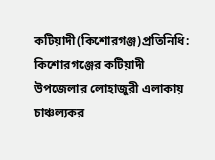কটিয়াদী(কিশোরগঞ্জ)প্রতিনিধি:
কিশোরগঞ্জের কটিয়াদী উপজেলার লোহাজুরী এলাকায় চাঞ্চল্যকর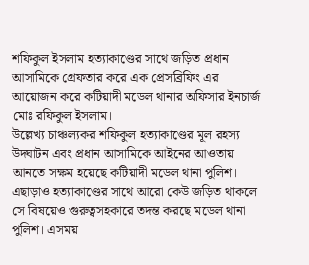শফিকুল ইসলাম হত্যাকাণ্ডের সাথে জড়িত প্রধান আসামিকে গ্রেফতার করে এক প্রেসব্রিফিং এর আয়োজন করে কটিয়াদী মডেল থানার অফিসার ইনচার্জ মোঃ রফিকুল ইসলাম।
উল্লেখ্য চাঞ্চল্যকর শফিকুল হত্যাকাণ্ডের মূল রহস্য উদ্ঘাটন এবং প্রধান আসামিকে আইনের আওতায় আনতে সক্ষম হয়েছে কটিয়াদী মডেল থানা পুলিশ। এছাড়াও হত্যাকাণ্ডের সাথে আরো কেউ জড়িত থাকলে সে বিষয়েও গুরুত্বসহকারে তদন্ত করছে মডেল থানা পুলিশ। এসময়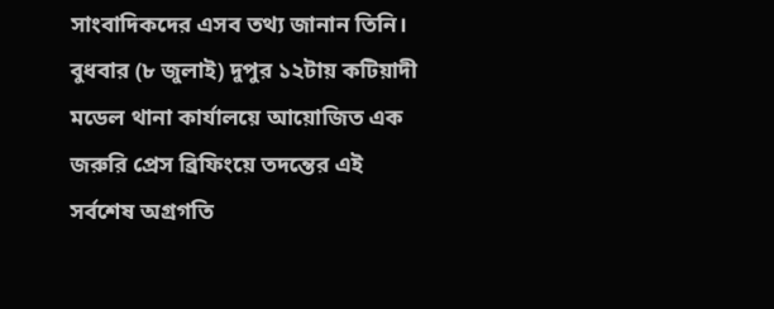সাংবাদিকদের এসব তথ্য জানান তিনি।
বুধবার (৮ জুলাই) দুপুর ১২টায় কটিয়াদী মডেল থানা কার্যালয়ে আয়োজিত এক জরুরি প্রেস ব্রিফিংয়ে তদন্তের এই সর্বশেষ অগ্রগতি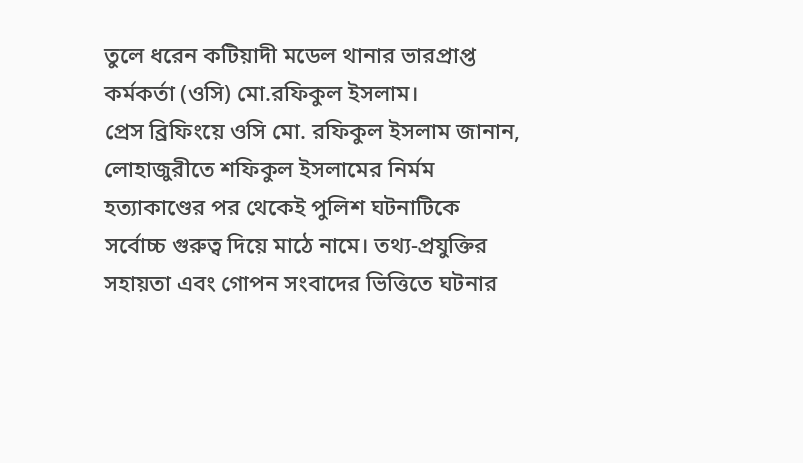তুলে ধরেন কটিয়াদী মডেল থানার ভারপ্রাপ্ত কর্মকর্তা (ওসি) মো.রফিকুল ইসলাম।
প্রেস ব্রিফিংয়ে ওসি মো. রফিকুল ইসলাম জানান, লোহাজুরীতে শফিকুল ইসলামের নির্মম হত্যাকাণ্ডের পর থেকেই পুলিশ ঘটনাটিকে সর্বোচ্চ গুরুত্ব দিয়ে মাঠে নামে। তথ্য-প্রযুক্তির সহায়তা এবং গোপন সংবাদের ভিত্তিতে ঘটনার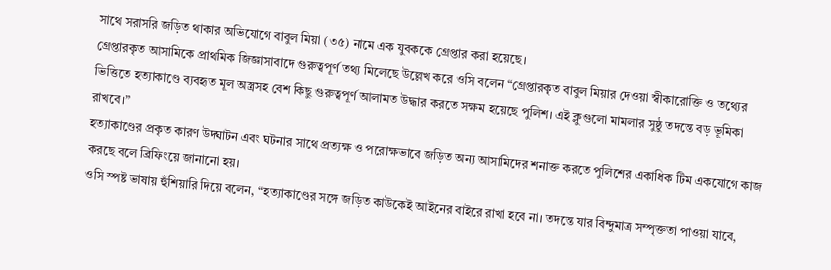সাথে সরাসরি জড়িত থাকার অভিযোগে বাবুল মিয়া (৩৫) নামে এক যুবককে গ্রেপ্তার করা হয়েছে।
গ্রেপ্তারকৃত আসামিকে প্রাথমিক জিজ্ঞাসাবাদে গুরুত্বপূর্ণ তথ্য মিলেছে উল্লেখ করে ওসি বলেন “গ্রেপ্তারকৃত বাবুল মিয়ার দেওয়া স্বীকারোক্তি ও তথ্যের ভিত্তিতে হত্যাকাণ্ডে ব্যবহৃত মূল অস্ত্রসহ বেশ কিছু গুরুত্বপূর্ণ আলামত উদ্ধার করতে সক্ষম হয়েছে পুলিশ। এই ক্লুগুলো মামলার সুষ্ঠু তদন্তে বড় ভূমিকা রাখবে।”
হত্যাকাণ্ডের প্রকৃত কারণ উদ্ঘাটন এবং ঘটনার সাথে প্রত্যক্ষ ও পরোক্ষভাবে জড়িত অন্য আসামিদের শনাক্ত করতে পুলিশের একাধিক টিম একযোগে কাজ করছে বলে ব্রিফিংয়ে জানানো হয়।
ওসি স্পষ্ট ভাষায় হুঁশিয়ারি দিয়ে বলেন, “হত্যাকাণ্ডের সঙ্গে জড়িত কাউকেই আইনের বাইরে রাখা হবে না। তদন্তে যার বিন্দুমাত্র সম্পৃক্ততা পাওয়া যাবে,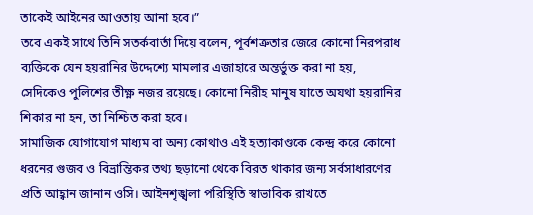তাকেই আইনের আওতায় আনা হবে।”
তবে একই সাথে তিনি সতর্কবার্তা দিয়ে বলেন, পূর্বশত্রুতার জেরে কোনো নিরপরাধ ব্যক্তিকে যেন হয়রানির উদ্দেশ্যে মামলার এজাহারে অন্তর্ভুক্ত করা না হয়, সেদিকেও পুলিশের তীক্ষ্ণ নজর রয়েছে। কোনো নিরীহ মানুষ যাতে অযথা হয়রানির শিকার না হন, তা নিশ্চিত করা হবে।
সামাজিক যোগাযোগ মাধ্যম বা অন্য কোথাও এই হত্যাকাণ্ডকে কেন্দ্র করে কোনো ধরনের গুজব ও বিভ্রান্তিকর তথ্য ছড়ানো থেকে বিরত থাকার জন্য সর্বসাধারণের প্রতি আহ্বান জানান ওসি। আইনশৃঙ্খলা পরিস্থিতি স্বাভাবিক রাখতে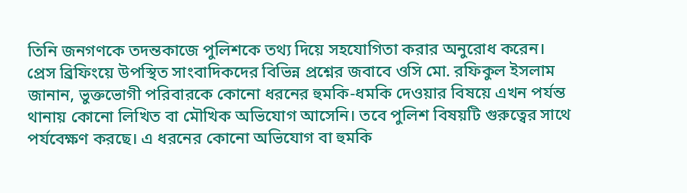তিনি জনগণকে তদন্তকাজে পুলিশকে তথ্য দিয়ে সহযোগিতা করার অনুরোধ করেন।
প্রেস ব্রিফিংয়ে উপস্থিত সাংবাদিকদের বিভিন্ন প্রশ্নের জবাবে ওসি মো. রফিকুল ইসলাম জানান, ভুক্তভোগী পরিবারকে কোনো ধরনের হুমকি-ধমকি দেওয়ার বিষয়ে এখন পর্যন্ত থানায় কোনো লিখিত বা মৌখিক অভিযোগ আসেনি। তবে পুলিশ বিষয়টি গুরুত্বের সাথে পর্যবেক্ষণ করছে। এ ধরনের কোনো অভিযোগ বা হুমকি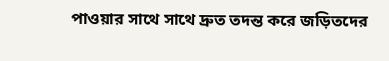পাওয়ার সাথে সাথে দ্রুত তদন্ত করে জড়িতদের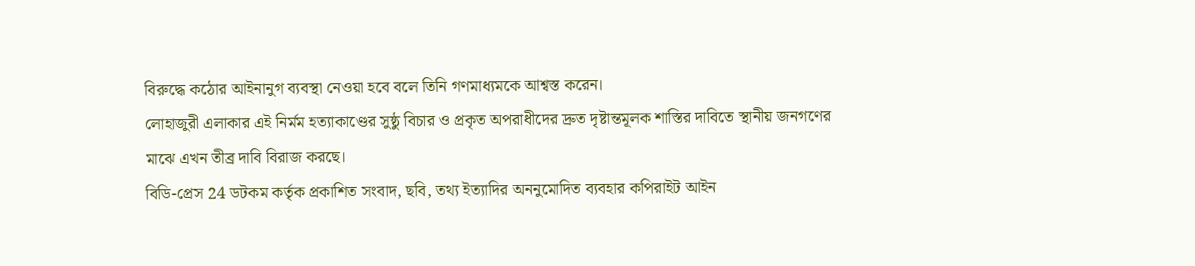বিরুদ্ধে কঠোর আইনানুগ ব্যবস্থা নেওয়া হবে বলে তিনি গণমাধ্যমকে আশ্বস্ত করেন।
লোহাজুরী এলাকার এই নির্মম হত্যাকাণ্ডের সুষ্ঠু বিচার ও প্রকৃত অপরাধীদের দ্রুত দৃষ্টান্তমূলক শাস্তির দাবিতে স্থানীয় জনগণের মাঝে এখন তীব্র দাবি বিরাজ করছে।
বিডি-প্রেস 24 ডটকম কর্তৃক প্রকাশিত সংবাদ, ছবি, তথ্য ইত্যাদির অননুমোদিত ব্যবহার কপিরাইট আইন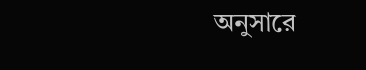অনুসারে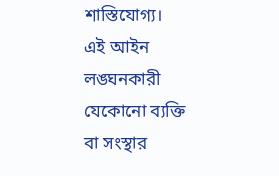শাস্তিযোগ্য।
এই আইন লঙ্ঘনকারী যেকোনো ব্যক্তি বা সংস্থার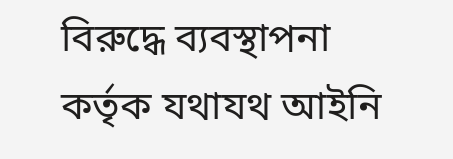বিরুদ্ধে ব্যবস্থাপনা কর্তৃক যথাযথ আইনি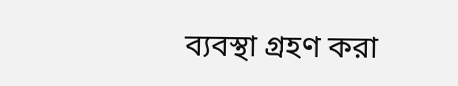ব্যবস্থা গ্রহণ করা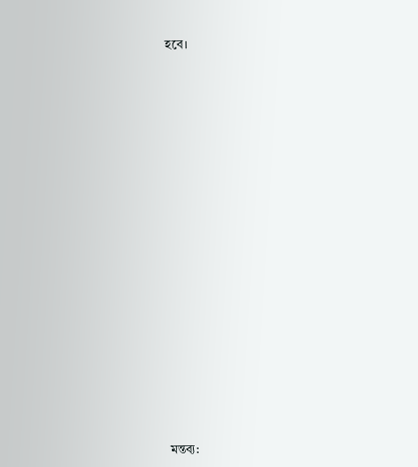হবে।

























মন্তব্য: